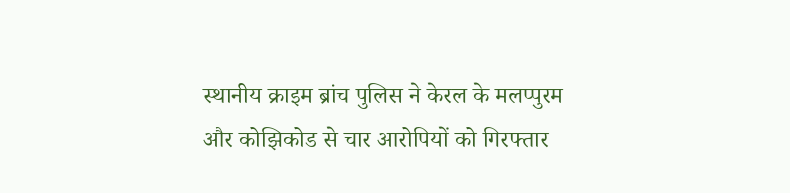स्थानीय क्राइम ब्रांच पुलिस ने केरल के मलप्पुरम और कोझिकोड से चार आरोपियों को गिरफ्तार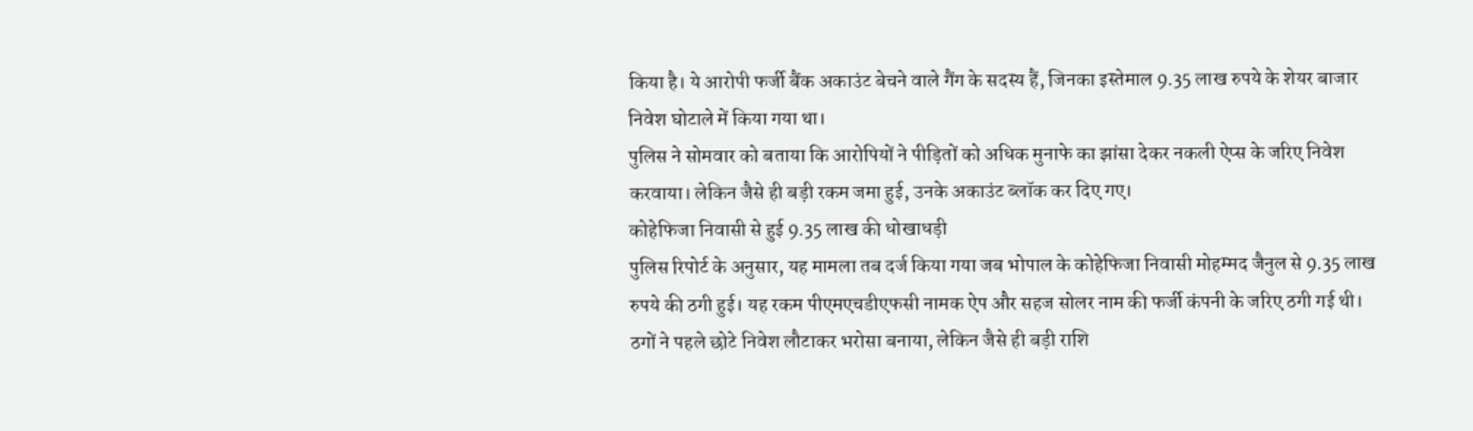किया है। ये आरोपी फर्जी बैंक अकाउंट बेचने वाले गैंग के सदस्य हैं, जिनका इस्तेमाल 9.35 लाख रुपये के शेयर बाजार निवेश घोटाले में किया गया था।
पुलिस ने सोमवार को बताया कि आरोपियों ने पीड़ितों को अधिक मुनाफे का झांसा देकर नकली ऐप्स के जरिए निवेश करवाया। लेकिन जैसे ही बड़ी रकम जमा हुई, उनके अकाउंट ब्लॉक कर दिए गए।
कोहेफिजा निवासी से हुई 9.35 लाख की धोखाधड़ी
पुलिस रिपोर्ट के अनुसार, यह मामला तब दर्ज किया गया जब भोपाल के कोहेफिजा निवासी मोहम्मद जैनुल से 9.35 लाख रुपये की ठगी हुई। यह रकम पीएमएचडीएफसी नामक ऐप और सहज सोलर नाम की फर्जी कंपनी के जरिए ठगी गई थी।
ठगों ने पहले छोटे निवेश लौटाकर भरोसा बनाया, लेकिन जैसे ही बड़ी राशि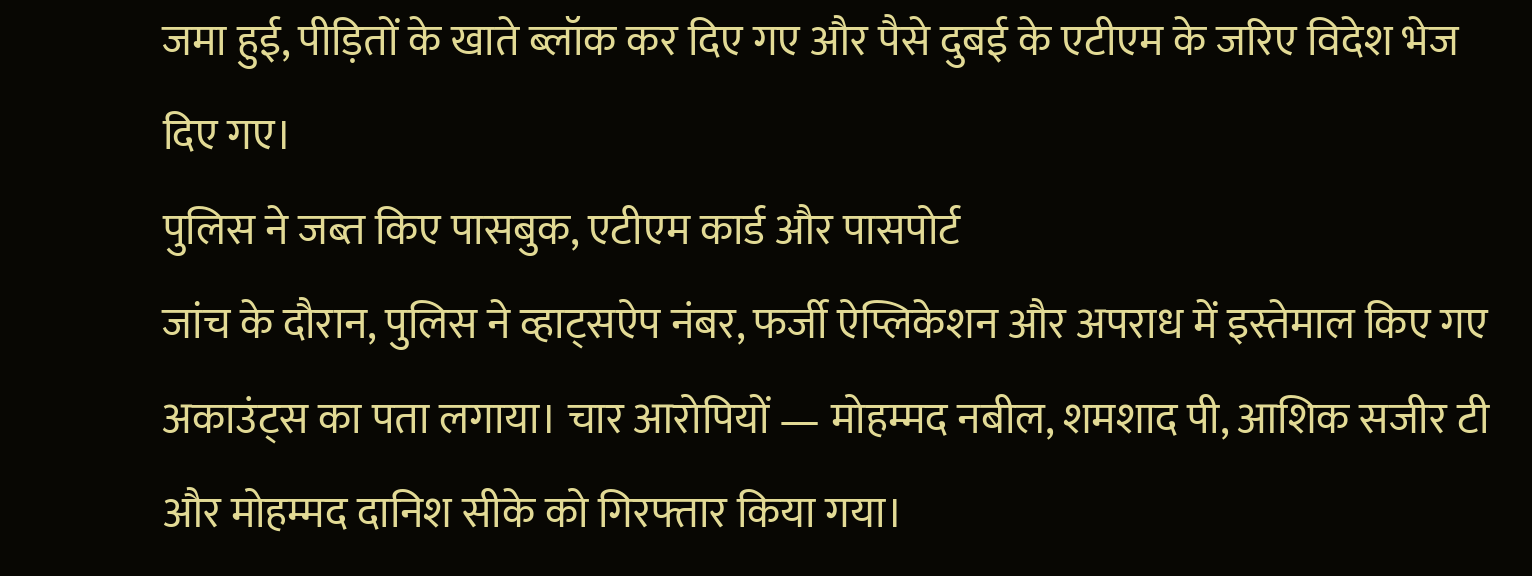जमा हुई, पीड़ितों के खाते ब्लॉक कर दिए गए और पैसे दुबई के एटीएम के जरिए विदेश भेज दिए गए।
पुलिस ने जब्त किए पासबुक, एटीएम कार्ड और पासपोर्ट
जांच के दौरान, पुलिस ने व्हाट्सऐप नंबर, फर्जी ऐप्लिकेशन और अपराध में इस्तेमाल किए गए अकाउंट्स का पता लगाया। चार आरोपियों — मोहम्मद नबील, शमशाद पी, आशिक सजीर टी और मोहम्मद दानिश सीके को गिरफ्तार किया गया।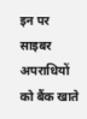इन पर साइबर अपराधियों को बैंक खाते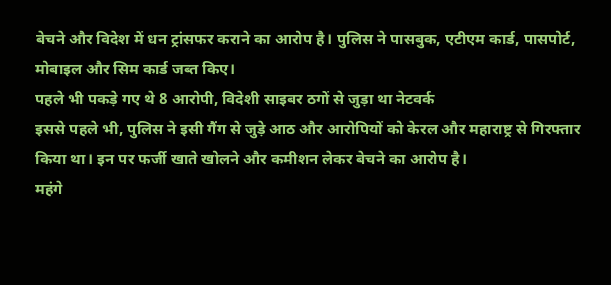बेचने और विदेश में धन ट्रांसफर कराने का आरोप है। पुलिस ने पासबुक, एटीएम कार्ड, पासपोर्ट, मोबाइल और सिम कार्ड जब्त किए।
पहले भी पकड़े गए थे 8 आरोपी, विदेशी साइबर ठगों से जुड़ा था नेटवर्क
इससे पहले भी, पुलिस ने इसी गैंग से जुड़े आठ और आरोपियों को केरल और महाराष्ट्र से गिरफ्तार किया था। इन पर फर्जी खाते खोलने और कमीशन लेकर बेचने का आरोप है।
महंगे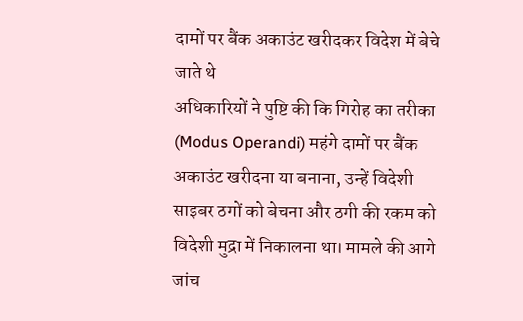दामों पर बैंक अकाउंट खरीदकर विदेश में बेचे जाते थे
अधिकारियों ने पुष्टि की कि गिरोह का तरीका (Modus Operandi) महंगे दामों पर बैंक अकाउंट खरीदना या बनाना, उन्हें विदेशी साइबर ठगों को बेचना और ठगी की रकम को विदेशी मुद्रा में निकालना था। मामले की आगे जांच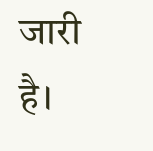जारी है।